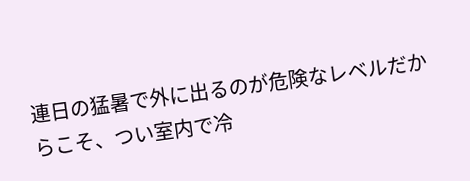連日の猛暑で外に出るのが危険なレベルだからこそ、つい室内で冷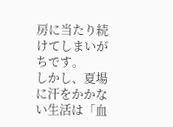房に当たり続けてしまいがちです。
しかし、夏場に汗をかかない生活は「血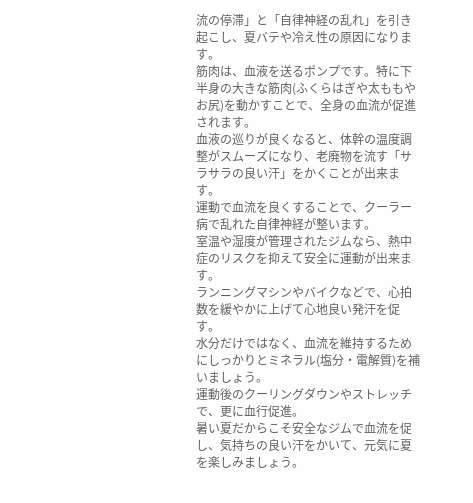流の停滞」と「自律神経の乱れ」を引き起こし、夏バテや冷え性の原因になります。
筋肉は、血液を送るポンプです。特に下半身の大きな筋肉(ふくらはぎや太ももやお尻)を動かすことで、全身の血流が促進されます。
血液の巡りが良くなると、体幹の温度調整がスムーズになり、老廃物を流す「サラサラの良い汗」をかくことが出来ます。
運動で血流を良くすることで、クーラー病で乱れた自律神経が整います。
室温や湿度が管理されたジムなら、熱中症のリスクを抑えて安全に運動が出来ます。
ランニングマシンやバイクなどで、心拍数を緩やかに上げて心地良い発汗を促す。
水分だけではなく、血流を維持するためにしっかりとミネラル(塩分・電解質)を補いましょう。
運動後のクーリングダウンやストレッチで、更に血行促進。
暑い夏だからこそ安全なジムで血流を促し、気持ちの良い汗をかいて、元気に夏を楽しみましょう。